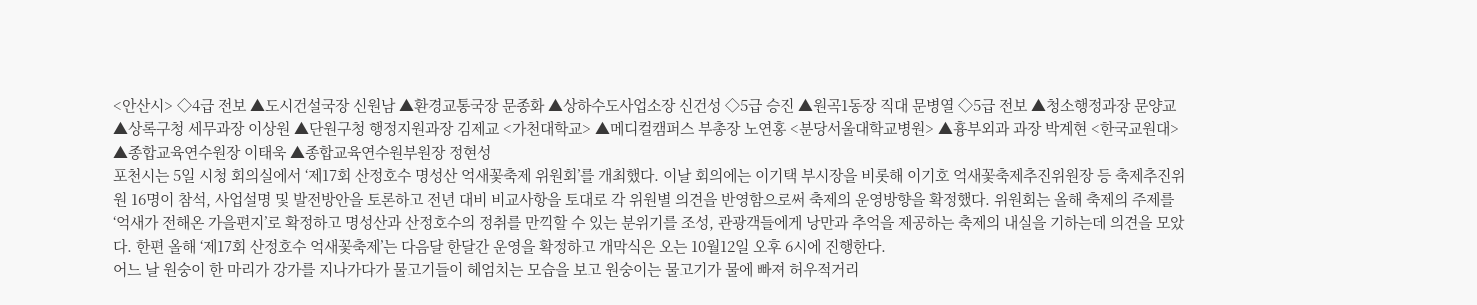<안산시> ◇4급 전보 ▲도시건설국장 신원남 ▲환경교통국장 문종화 ▲상하수도사업소장 신건성 ◇5급 승진 ▲원곡1동장 직대 문병열 ◇5급 전보 ▲청소행정과장 문양교 ▲상록구청 세무과장 이상원 ▲단원구청 행정지원과장 김제교 <가천대학교> ▲메디컬캠퍼스 부총장 노연홍 <분당서울대학교병원> ▲흉부외과 과장 박계현 <한국교원대> ▲종합교육연수원장 이태욱 ▲종합교육연수원부원장 정현성
포천시는 5일 시청 회의실에서 ‘제17회 산정호수 명성산 억새꽃축제 위원회’를 개최했다. 이날 회의에는 이기택 부시장을 비롯해 이기호 억새꽃축제추진위원장 등 축제추진위원 16명이 참석, 사업설명 및 발전방안을 토론하고 전년 대비 비교사항을 토대로 각 위원별 의견을 반영함으로써 축제의 운영방향을 확정했다. 위원회는 올해 축제의 주제를 ‘억새가 전해온 가을편지’로 확정하고 명성산과 산정호수의 정취를 만끽할 수 있는 분위기를 조성, 관광객들에게 낭만과 추억을 제공하는 축제의 내실을 기하는데 의견을 모았다. 한편 올해 ‘제17회 산정호수 억새꽃축제’는 다음달 한달간 운영을 확정하고 개막식은 오는 10월12일 오후 6시에 진행한다.
어느 날 원숭이 한 마리가 강가를 지나가다가 물고기들이 헤엄치는 모습을 보고 원숭이는 물고기가 물에 빠져 허우적거리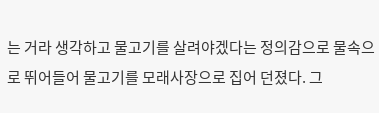는 거라 생각하고 물고기를 살려야겠다는 정의감으로 물속으로 뛰어들어 물고기를 모래사장으로 집어 던졌다. 그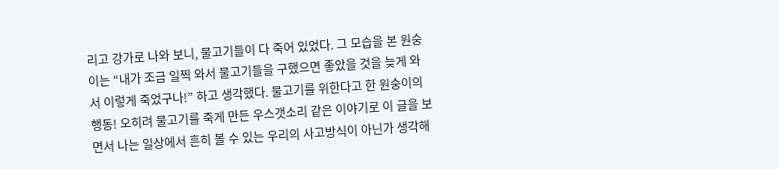리고 강가로 나와 보니, 물고기들이 다 죽어 있었다. 그 모습을 본 원숭이는 “내가 조금 일찍 와서 물고기들을 구했으면 좋았을 것을 늦게 와서 이렇게 죽었구나!” 하고 생각했다. 물고기를 위한다고 한 원숭이의 행동! 오히려 물고기를 죽게 만든 우스갯소리 같은 이야기로 이 글을 보면서 나는 일상에서 흔히 볼 수 있는 우리의 사고방식이 아닌가 생각해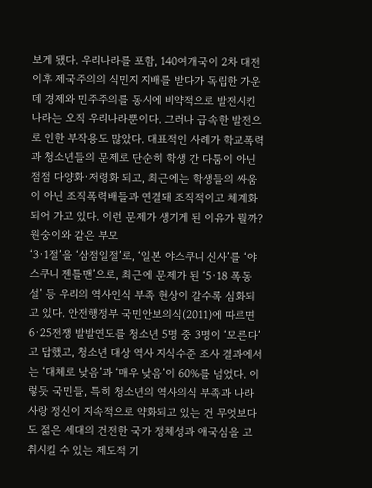보게 됐다. 우리나라를 포함, 140여개국이 2차 대전 이후 제국주의의 식민지 지배를 받다가 독립한 가운데 경제와 민주주의를 동시에 비약적으로 발전시킨 나라는 오직 우리나라뿐이다. 그러나 급속한 발전으로 인한 부작용도 많았다. 대표적인 사례가 학교폭력과 청소년들의 문제로 단순히 학생 간 다툼이 아닌 점점 다양화·저령화 되고, 최근에는 학생들의 싸움이 아닌 조직폭력배들과 연결돼 조직적이고 체계화 되어 가고 있다. 이런 문제가 생기게 된 이유가 뭘까? 원숭이와 같은 부모
‘3·1절’을 ‘삼점일절’로, ‘일본 야스쿠니 신사’를 ‘야스쿠니 젠틀맨’으로, 최근에 문제가 된 ‘5·18 폭동설’ 등 우리의 역사인식 부족 현상이 갈수록 심화되고 있다. 안전행정부 국민안보의식(2011)에 따르면 6·25전쟁 발발연도를 청소년 5명 중 3명이 ‘모른다’고 답했고, 청소년 대상 역사 지식수준 조사 결과에서는 ‘대체로 낮음’과 ‘매우 낮음’이 60%를 넘었다. 이렇듯 국민들, 특히 청소년의 역사의식 부족과 나라사랑 정신이 지속적으로 약화되고 있는 건 무엇보다도 젊은 세대의 건전한 국가 정체성과 애국심을 고취시킬 수 있는 제도적 기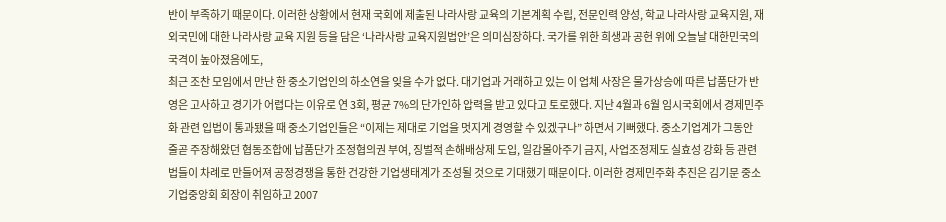반이 부족하기 때문이다. 이러한 상황에서 현재 국회에 제출된 나라사랑 교육의 기본계획 수립, 전문인력 양성, 학교 나라사랑 교육지원, 재외국민에 대한 나라사랑 교육 지원 등을 담은 ‘나라사랑 교육지원법안’은 의미심장하다. 국가를 위한 희생과 공헌 위에 오늘날 대한민국의 국격이 높아졌음에도,
최근 조찬 모임에서 만난 한 중소기업인의 하소연을 잊을 수가 없다. 대기업과 거래하고 있는 이 업체 사장은 물가상승에 따른 납품단가 반영은 고사하고 경기가 어렵다는 이유로 연 3회, 평균 7%의 단가인하 압력을 받고 있다고 토로했다. 지난 4월과 6월 임시국회에서 경제민주화 관련 입법이 통과됐을 때 중소기업인들은 “이제는 제대로 기업을 멋지게 경영할 수 있겠구나” 하면서 기뻐했다. 중소기업계가 그동안 줄곧 주장해왔던 협동조합에 납품단가 조정협의권 부여, 징벌적 손해배상제 도입, 일감몰아주기 금지, 사업조정제도 실효성 강화 등 관련법들이 차례로 만들어져 공정경쟁을 통한 건강한 기업생태계가 조성될 것으로 기대했기 때문이다. 이러한 경제민주화 추진은 김기문 중소기업중앙회 회장이 취임하고 2007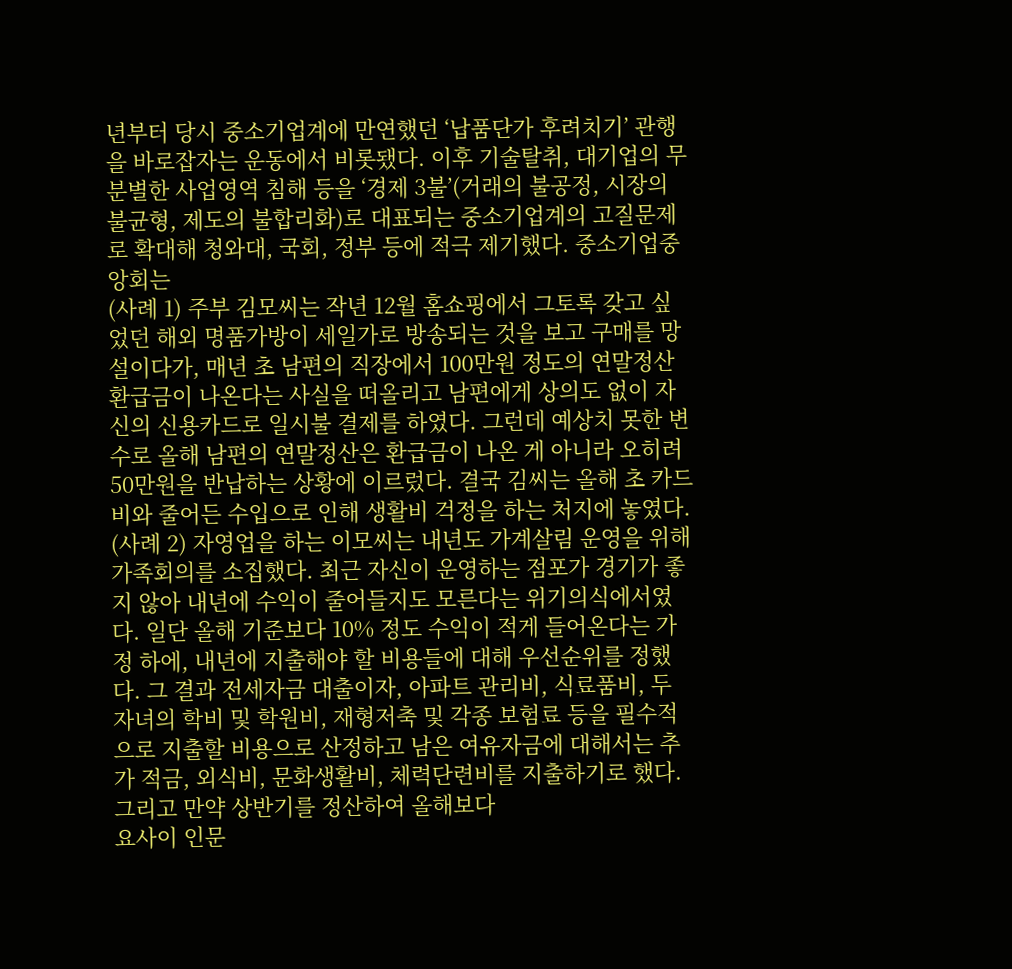년부터 당시 중소기업계에 만연했던 ‘납품단가 후려치기’ 관행을 바로잡자는 운동에서 비롯됐다. 이후 기술탈취, 대기업의 무분별한 사업영역 침해 등을 ‘경제 3불’(거래의 불공정, 시장의 불균형, 제도의 불합리화)로 대표되는 중소기업계의 고질문제로 확대해 청와대, 국회, 정부 등에 적극 제기했다. 중소기업중앙회는
(사례 1) 주부 김모씨는 작년 12월 홈쇼핑에서 그토록 갖고 싶었던 해외 명품가방이 세일가로 방송되는 것을 보고 구매를 망설이다가, 매년 초 남편의 직장에서 100만원 정도의 연말정산 환급금이 나온다는 사실을 떠올리고 남편에게 상의도 없이 자신의 신용카드로 일시불 결제를 하였다. 그런데 예상치 못한 변수로 올해 남편의 연말정산은 환급금이 나온 게 아니라 오히려 50만원을 반납하는 상황에 이르렀다. 결국 김씨는 올해 초 카드비와 줄어든 수입으로 인해 생활비 걱정을 하는 처지에 놓였다. (사례 2) 자영업을 하는 이모씨는 내년도 가계살림 운영을 위해 가족회의를 소집했다. 최근 자신이 운영하는 점포가 경기가 좋지 않아 내년에 수익이 줄어들지도 모른다는 위기의식에서였다. 일단 올해 기준보다 10% 정도 수익이 적게 들어온다는 가정 하에, 내년에 지출해야 할 비용들에 대해 우선순위를 정했다. 그 결과 전세자금 대출이자, 아파트 관리비, 식료품비, 두 자녀의 학비 및 학원비, 재형저축 및 각종 보험료 등을 필수적으로 지출할 비용으로 산정하고 남은 여유자금에 대해서는 추가 적금, 외식비, 문화생활비, 체력단련비를 지출하기로 했다. 그리고 만약 상반기를 정산하여 올해보다
요사이 인문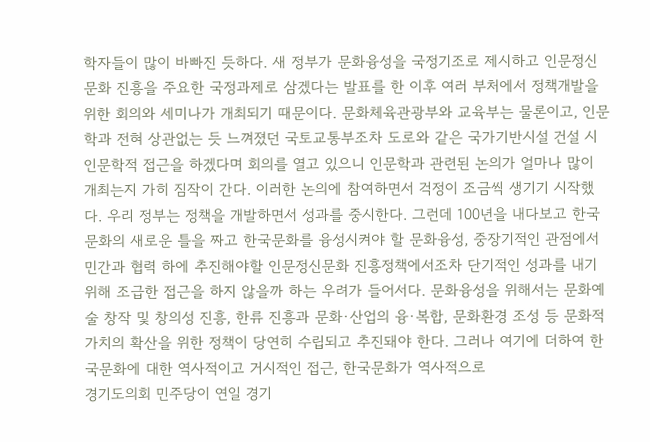학자들이 많이 바빠진 듯하다. 새 정부가 문화융성을 국정기조로 제시하고 인문정신문화 진흥을 주요한 국정과제로 삼겠다는 발표를 한 이후 여러 부처에서 정책개발을 위한 회의와 세미나가 개최되기 때문이다. 문화체육관광부와 교육부는 물론이고, 인문학과 전혀 상관없는 듯 느껴졌던 국토교통부조차 도로와 같은 국가기반시설 건설 시 인문학적 접근을 하겠다며 회의를 열고 있으니 인문학과 관련된 논의가 얼마나 많이 개최는지 가히 짐작이 간다. 이러한 논의에 참여하면서 걱정이 조금씩 생기기 시작했다. 우리 정부는 정책을 개발하면서 성과를 중시한다. 그런데 100년을 내다보고 한국문화의 새로운 틀을 짜고 한국문화를 융성시켜야 할 문화융성, 중장기적인 관점에서 민간과 협력 하에 추진해야할 인문정신문화 진흥정책에서조차 단기적인 성과를 내기 위해 조급한 접근을 하지 않을까 하는 우려가 들어서다. 문화융성을 위해서는 문화예술 창작 및 창의성 진흥, 한류 진흥과 문화·산업의 융·복합, 문화환경 조성 등 문화적 가치의 확산을 위한 정책이 당연히 수립되고 추진돼야 한다. 그러나 여기에 더하여 한국문화에 대한 역사적이고 거시적인 접근, 한국문화가 역사적으로
경기도의회 민주당이 연일 경기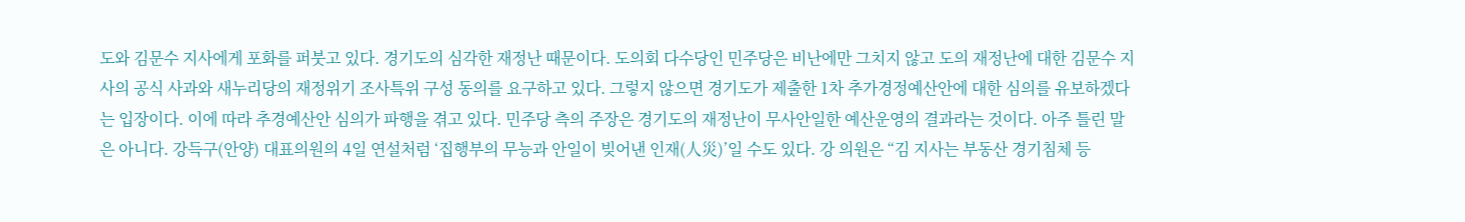도와 김문수 지사에게 포화를 퍼붓고 있다. 경기도의 심각한 재정난 때문이다. 도의회 다수당인 민주당은 비난에만 그치지 않고 도의 재정난에 대한 김문수 지사의 공식 사과와 새누리당의 재정위기 조사특위 구성 동의를 요구하고 있다. 그렇지 않으면 경기도가 제출한 1차 추가경정예산안에 대한 심의를 유보하겠다는 입장이다. 이에 따라 추경예산안 심의가 파행을 겪고 있다. 민주당 측의 주장은 경기도의 재정난이 무사안일한 예산운영의 결과라는 것이다. 아주 틀린 말은 아니다. 강득구(안양) 대표의원의 4일 연설처럼 ‘집행부의 무능과 안일이 빚어낸 인재(人災)’일 수도 있다. 강 의원은 “김 지사는 부동산 경기침체 등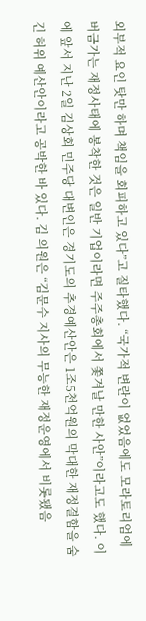외부적 요인 탓만 하며 책임을 회피하고 있다”고 질타했다. “국가적 변란이 없었음에도 모라토리엄에 버금가는 재정사태에 봉착한 것은 일반 기업이라면 주주총회에서 쫓겨날 만한 사안”이라고도 했다. 이에 앞서 지난 2일 김상회 민주당 대변인은 경기도의 추경예산안은 1조5천억원의 막대한 재정결함을 숨긴 허위 예산안이라고 공박한 바 있다. 김 의원은 “김문수 지사의 무능한 재정운영에서 비롯됐음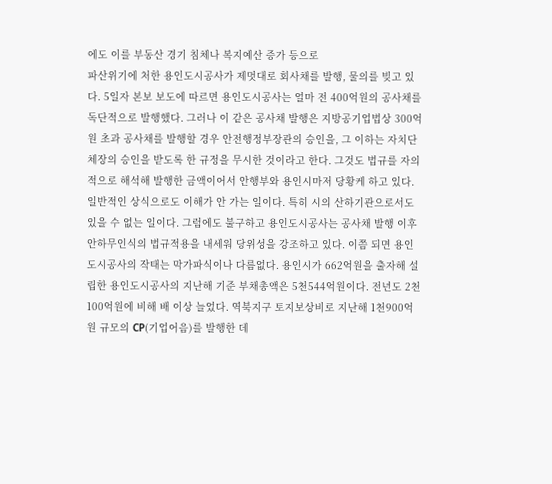에도 이를 부동산 경기 침체나 복지예산 증가 등으로
파산위기에 처한 용인도시공사가 제멋대로 회사채를 발행, 물의를 빚고 있다. 5일자 본보 보도에 따르면 용인도시공사는 얼마 전 400억원의 공사채를 독단적으로 발행했다. 그러나 이 같은 공사채 발행은 지방공기업법상 300억원 초과 공사채를 발행할 경우 안전행정부장관의 승인을, 그 이하는 자치단체장의 승인을 받도록 한 규정을 무시한 것이라고 한다. 그것도 법규를 자의적으로 해석해 발행한 금액이어서 안행부와 용인시마저 당황케 하고 있다. 일반적인 상식으로도 이해가 안 가는 일이다. 특히 시의 산하기관으로서도 있을 수 없는 일이다. 그럼에도 불구하고 용인도시공사는 공사채 발행 이후 안하무인식의 법규적용을 내세워 당위성을 강조하고 있다. 이쯤 되면 용인도시공사의 작태는 막가파식이나 다름없다. 용인시가 662억원을 출자해 설립한 용인도시공사의 지난해 기준 부채총액은 5천544억원이다. 전년도 2천100억원에 비해 배 이상 늘었다. 역북지구 토지보상비로 지난해 1천900억원 규모의 CP(기업어음)를 발행한 데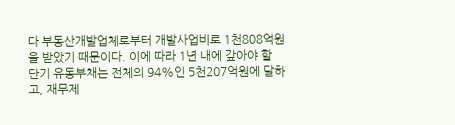다 부동산개발업체로부터 개발사업비로 1천808억원을 받았기 때문이다. 이에 따라 1년 내에 갚아야 할 단기 유동부채는 전체의 94%인 5천207억원에 달하고, 재무제